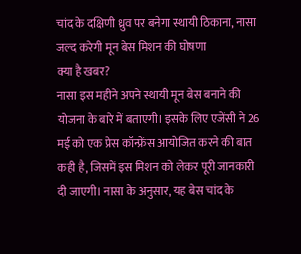चांद के दक्षिणी ध्रुव पर बनेगा स्थायी ठिकाना, नासा जल्द करेगी मून बेस मिशन की घोषणा
क्या है खबर?
नासा इस महीने अपने स्थायी मून बेस बनाने की योजना के बारे में बताएगी। इसके लिए एजेंसी ने 26 मई को एक प्रेस कॉन्फ्रेंस आयोजित करने की बात कही है, जिसमें इस मिशन को लेकर पूरी जानकारी दी जाएगी। नासा के अनुसार, यह बेस चांद के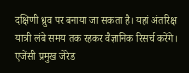दक्षिणी ध्रुव पर बनाया जा सकता है। यहां अंतरिक्ष यात्री लंबे समय तक रहकर वैज्ञानिक रिसर्च करेंगे। एजेंसी प्रमुख जेरेड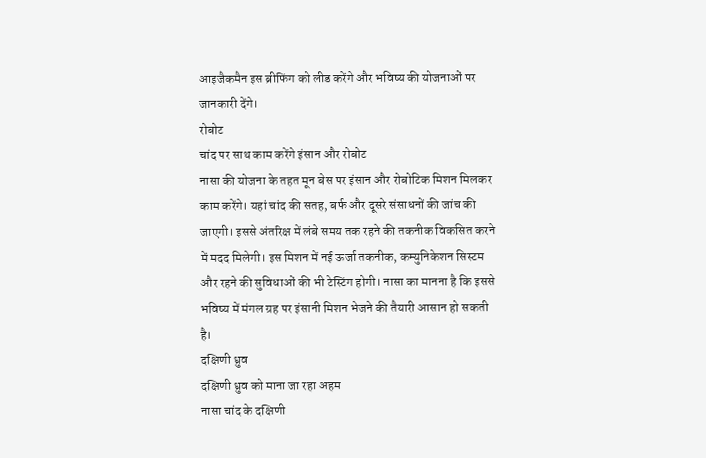आइजैकमैन इस ब्रीफिंग को लीड करेंगे और भविष्य की योजनाओं पर जानकारी देंगे।
रोबोट
चांद पर साथ काम करेंगे इंसान और रोबोट
नासा की योजना के तहत मून बेस पर इंसान और रोबोटिक मिशन मिलकर काम करेंगे। यहां चांद की सतह, बर्फ और दूसरे संसाधनों की जांच की जाएगी। इससे अंतरिक्ष में लंबे समय तक रहने की तकनीक विकसित करने में मदद मिलेगी। इस मिशन में नई ऊर्जा तकनीक, कम्युनिकेशन सिस्टम और रहने की सुविधाओं की भी टेस्टिंग होगी। नासा का मानना है कि इससे भविष्य में मंगल ग्रह पर इंसानी मिशन भेजने की तैयारी आसान हो सकती है।
दक्षिणी ध्रुव
दक्षिणी ध्रुव को माना जा रहा अहम
नासा चांद के दक्षिणी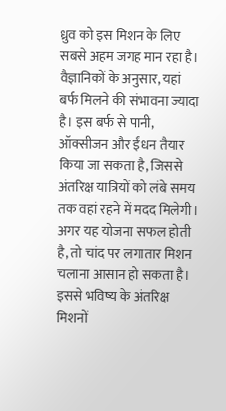ध्रुव को इस मिशन के लिए सबसे अहम जगह मान रहा है। वैज्ञानिकों के अनुसार, यहां बर्फ मिलने की संभावना ज्यादा है। इस बर्फ से पानी, ऑक्सीजन और ईंधन तैयार किया जा सकता है, जिससे अंतरिक्ष यात्रियों को लंबे समय तक वहां रहने में मदद मिलेगी। अगर यह योजना सफल होती है, तो चांद पर लगातार मिशन चलाना आसान हो सकता है। इससे भविष्य के अंतरिक्ष मिशनों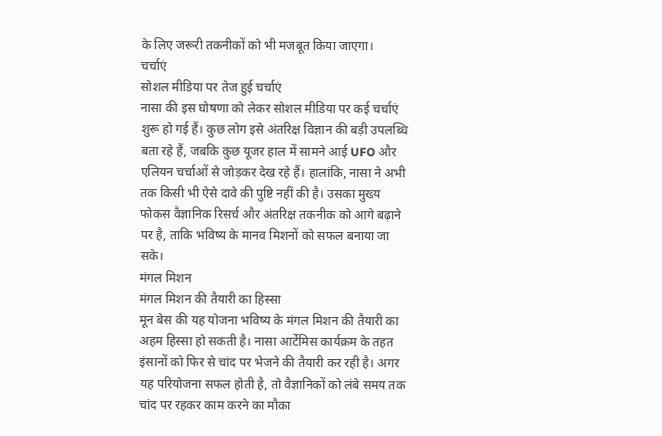के लिए जरूरी तकनीकों को भी मजबूत किया जाएगा।
चर्चाएं
सोशल मीडिया पर तेज हुई चर्चाएं
नासा की इस घोषणा को लेकर सोशल मीडिया पर कई चर्चाएं शुरू हो गई हैं। कुछ लोग इसे अंतरिक्ष विज्ञान की बड़ी उपलब्धि बता रहे हैं, जबकि कुछ यूजर हाल में सामने आई UFO और एलियन चर्चाओं से जोड़कर देख रहे हैं। हालांकि, नासा ने अभी तक किसी भी ऐसे दावे की पुष्टि नहीं की है। उसका मुख्य फोकस वैज्ञानिक रिसर्च और अंतरिक्ष तकनीक को आगे बढ़ाने पर है, ताकि भविष्य के मानव मिशनों को सफल बनाया जा सके।
मंगल मिशन
मंगल मिशन की तैयारी का हिस्सा
मून बेस की यह योजना भविष्य के मंगल मिशन की तैयारी का अहम हिस्सा हो सकती है। नासा आर्टेमिस कार्यक्रम के तहत इंसानों को फिर से चांद पर भेजने की तैयारी कर रही है। अगर यह परियोजना सफल होती है, तो वैज्ञानिकों को लंबे समय तक चांद पर रहकर काम करने का मौका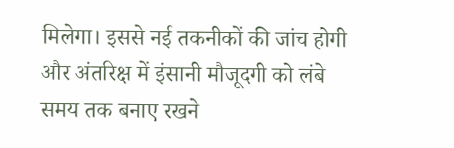मिलेगा। इससे नई तकनीकों की जांच होगी और अंतरिक्ष में इंसानी मौजूदगी को लंबे समय तक बनाए रखने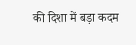की दिशा में बड़ा कदम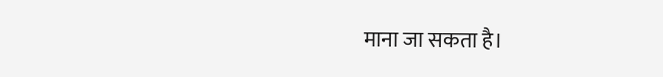माना जा सकता है।